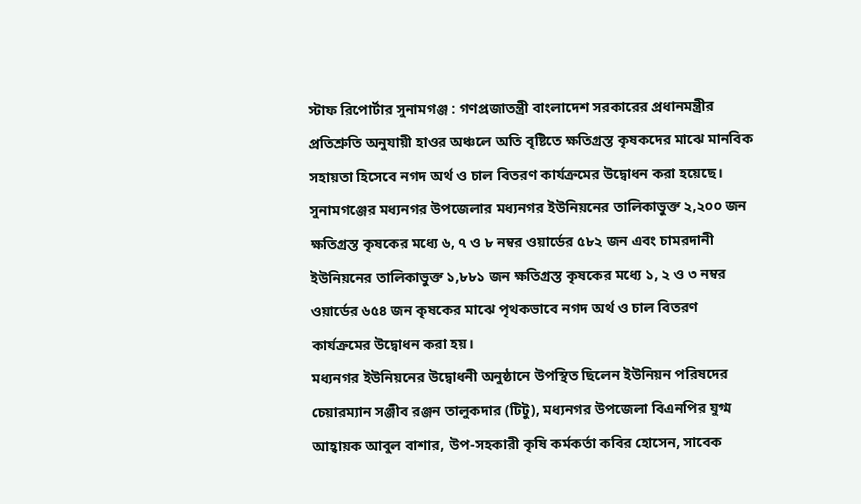স্টাফ রিপোর্টার সুনামগঞ্জ : গণপ্রজাতন্ত্রী বাংলাদেশ সরকারের প্রধানমন্ত্রীর প্রতিশ্রুতি অনুযায়ী হাওর অঞ্চলে অতি বৃষ্টিতে ক্ষতিগ্রস্ত কৃষকদের মাঝে মানবিক সহায়তা হিসেবে নগদ অর্থ ও চাল বিতরণ কার্যক্রমের উদ্বোধন করা হয়েছে।
সুনামগঞ্জের মধ্যনগর উপজেলার মধ্যনগর ইউনিয়নের তালিকাভুক্ত ২,২০০ জন ক্ষতিগ্রস্ত কৃষকের মধ্যে ৬, ৭ ও ৮ নম্বর ওয়ার্ডের ৫৮২ জন এবং চামরদানী ইউনিয়নের তালিকাভুক্ত ১,৮৮১ জন ক্ষতিগ্রস্ত কৃষকের মধ্যে ১, ২ ও ৩ নম্বর ওয়ার্ডের ৬৫৪ জন কৃষকের মাঝে পৃথকভাবে নগদ অর্থ ও চাল বিতরণ কার্যক্রমের উদ্বোধন করা হয়।
মধ্যনগর ইউনিয়নের উদ্বোধনী অনুষ্ঠানে উপস্থিত ছিলেন ইউনিয়ন পরিষদের চেয়ারম্যান সঞ্জীব রঞ্জন তালুকদার (টিটু), মধ্যনগর উপজেলা বিএনপির যুগ্ম আহ্বায়ক আবুল বাশার, উপ-সহকারী কৃষি কর্মকর্তা কবির হোসেন, সাবেক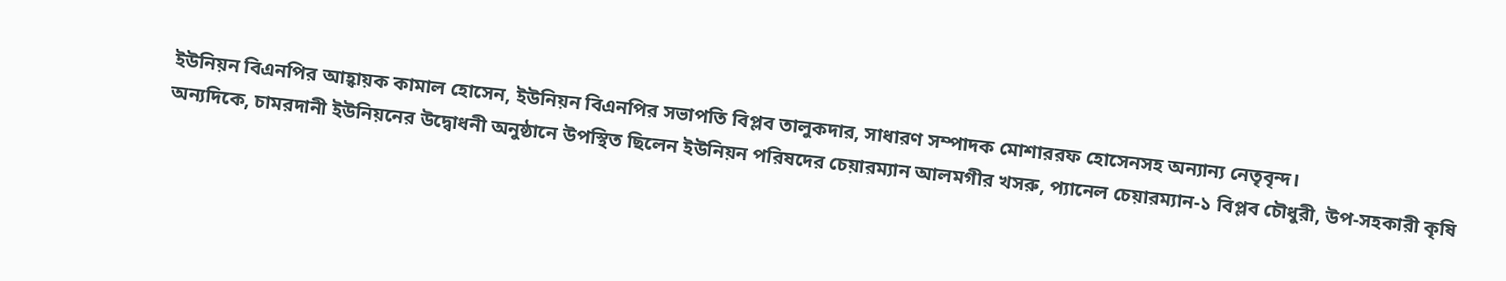ইউনিয়ন বিএনপির আহ্বায়ক কামাল হোসেন, ইউনিয়ন বিএনপির সভাপতি বিপ্লব তালুকদার, সাধারণ সম্পাদক মোশাররফ হোসেনসহ অন্যান্য নেতৃবৃন্দ।
অন্যদিকে, চামরদানী ইউনিয়নের উদ্বোধনী অনুষ্ঠানে উপস্থিত ছিলেন ইউনিয়ন পরিষদের চেয়ারম্যান আলমগীর খসরু, প্যানেল চেয়ারম্যান-১ বিপ্লব চৌধুরী, উপ-সহকারী কৃষি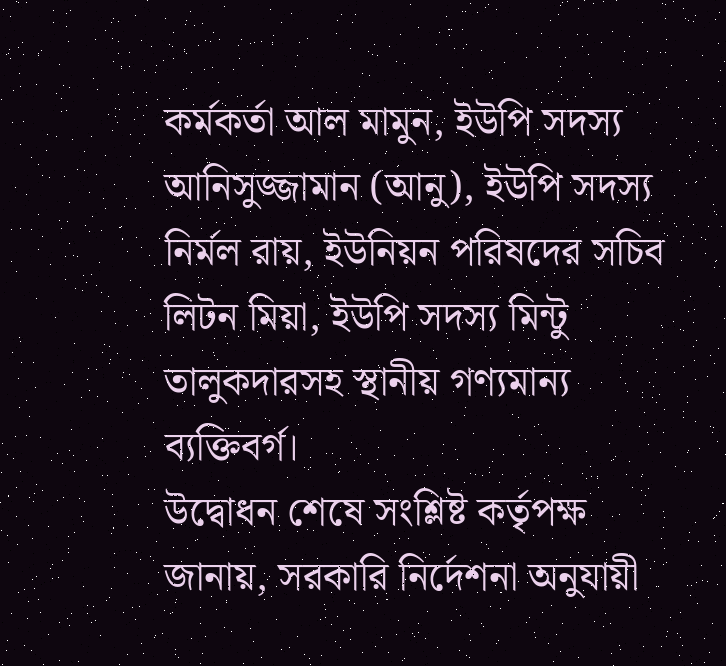কর্মকর্তা আল মামুন, ইউপি সদস্য আনিসুজ্জামান (আনু), ইউপি সদস্য নির্মল রায়, ইউনিয়ন পরিষদের সচিব লিটন মিয়া, ইউপি সদস্য মিন্টু তালুকদারসহ স্থানীয় গণ্যমান্য ব্যক্তিবর্গ।
উদ্বোধন শেষে সংশ্লিষ্ট কর্তৃপক্ষ জানায়, সরকারি নির্দেশনা অনুযায়ী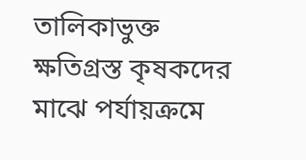তালিকাভুক্ত ক্ষতিগ্রস্ত কৃষকদের মাঝে পর্যায়ক্রমে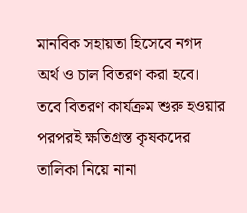মানবিক সহায়তা হিসেবে নগদ অর্থ ও চাল বিতরণ করা হবে।
তবে বিতরণ কার্যক্রম শুরু হওয়ার পরপরই ক্ষতিগ্রস্ত কৃষকদের তালিকা নিয়ে নানা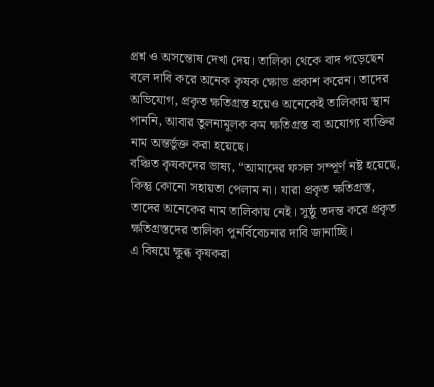প্রশ্ন ও অসন্তোষ দেখা দেয়। তালিকা থেকে বাদ পড়েছেন বলে দাবি করে অনেক কৃষক ক্ষোভ প্রকাশ করেন। তাদের অভিযোগ, প্রকৃত ক্ষতিগ্রস্ত হয়েও অনেকেই তালিকায় স্থান পাননি, আবার তুলনামূলক কম ক্ষতিগ্রস্ত বা অযোগ্য ব্যক্তির নাম অন্তর্ভুক্ত করা হয়েছে।
বঞ্চিত কৃষকদের ভাষ্য, “আমাদের ফসল সম্পূর্ণ নষ্ট হয়েছে, কিন্তু কোনো সহায়তা পেলাম না। যারা প্রকৃত ক্ষতিগ্রস্ত, তাদের অনেকের নাম তালিকায় নেই। সুষ্ঠু তদন্ত করে প্রকৃত ক্ষতিগ্রস্তদের তালিকা পুনর্বিবেচনার দাবি জানাচ্ছি।
এ বিষয়ে ক্ষুব্ধ কৃষকরা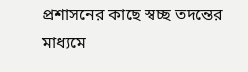প্রশাসনের কাছে স্বচ্ছ তদন্তের মাধ্যমে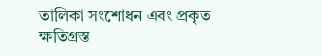তালিকা সংশোধন এবং প্রকৃত ক্ষতিগ্রস্ত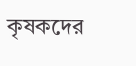কৃষকদের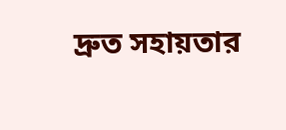দ্রুত সহায়তার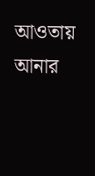আওতায় আনার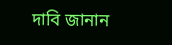দাবি জানান